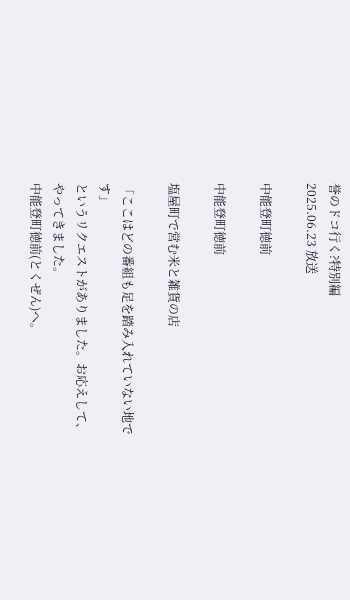誉のドコ行く?特別編
2025.06.23 放送

中能登町徳前

中能登町徳前

塩屋町で営む米と雑貨の店

「ここはどの番組も足を踏み入れていない地です」
というリクエストがありました。お応えして、やってきました。
中能登町徳前(とくぜん)へ。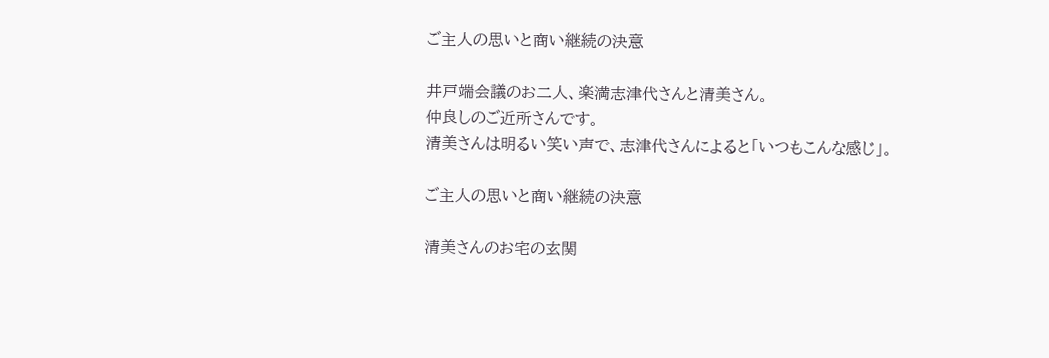ご主人の思いと商い継続の決意

井戸端会議のお二人、楽満志津代さんと清美さん。
仲良しのご近所さんです。
清美さんは明るい笑い声で、志津代さんによると「いつもこんな感じ」。

ご主人の思いと商い継続の決意

清美さんのお宅の玄関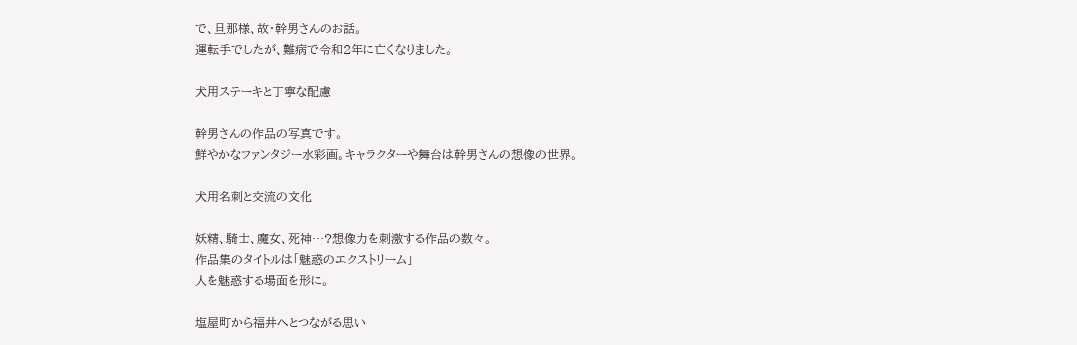で、旦那様、故・幹男さんのお話。
運転手でしたが、難病で令和2年に亡くなりました。

犬用ステーキと丁寧な配慮

幹男さんの作品の写真です。
鮮やかなファンタジー水彩画。キャラクターや舞台は幹男さんの想像の世界。

犬用名刺と交流の文化

妖精、騎士、魔女、死神…?想像力を刺激する作品の数々。
作品集のタイトルは「魅惑のエクストリーム」
人を魅惑する場面を形に。

塩屋町から福井へとつながる思い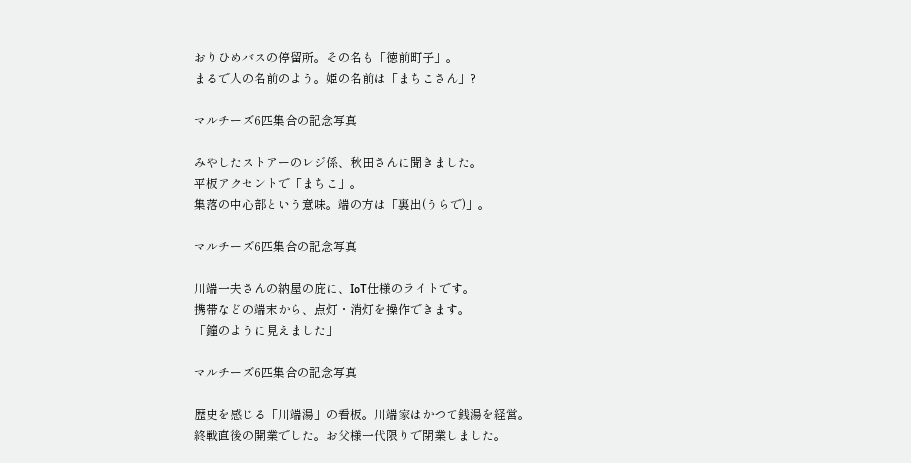おりひめバスの停留所。その名も「徳前町子」。
まるで人の名前のよう。姫の名前は「まちこさん」?

マルチーズ6匹集合の記念写真

みやしたストアーのレジ係、秋田さんに聞きました。
平板アクセントで「まちこ」。
集落の中心部という意味。端の方は「裏出(うらで)」。

マルチーズ6匹集合の記念写真

川端一夫さんの納屋の庇に、IoT仕様のライトです。
携帯などの端末から、点灯・消灯を操作できます。
「鐘のように見えました」

マルチーズ6匹集合の記念写真

歴史を感じる「川端湯」の看板。川端家はかつて銭湯を経営。
終戦直後の開業でした。お父様一代限りで閉業しました。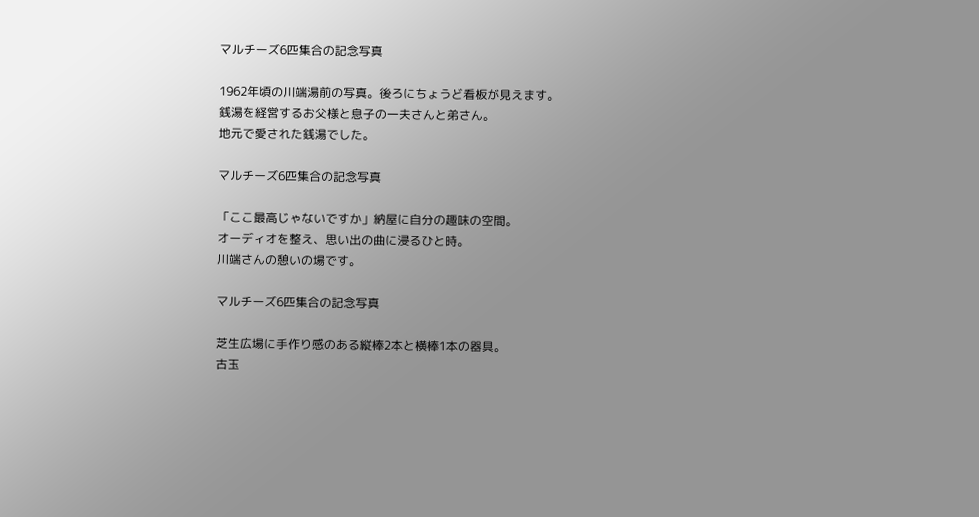マルチーズ6匹集合の記念写真

1962年頃の川端湯前の写真。後ろにちょうど看板が見えます。
銭湯を経営するお父様と息子の一夫さんと弟さん。
地元で愛された銭湯でした。

マルチーズ6匹集合の記念写真

「ここ最高じゃないですか」納屋に自分の趣味の空間。
オーディオを整え、思い出の曲に浸るひと時。
川端さんの憩いの場です。

マルチーズ6匹集合の記念写真

芝生広場に手作り感のある縦棒2本と横棒1本の器具。
古玉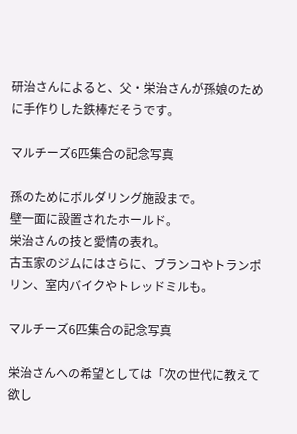研治さんによると、父・栄治さんが孫娘のために手作りした鉄棒だそうです。

マルチーズ6匹集合の記念写真

孫のためにボルダリング施設まで。
壁一面に設置されたホールド。
栄治さんの技と愛情の表れ。
古玉家のジムにはさらに、ブランコやトランポリン、室内バイクやトレッドミルも。

マルチーズ6匹集合の記念写真

栄治さんへの希望としては「次の世代に教えて欲し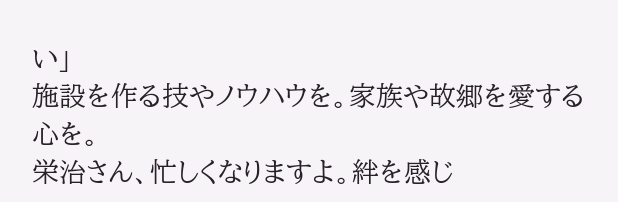い」
施設を作る技やノウハウを。家族や故郷を愛する心を。
栄治さん、忙しくなりますよ。絆を感じ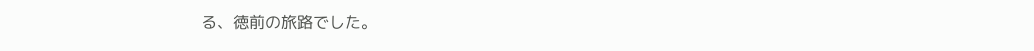る、徳前の旅路でした。